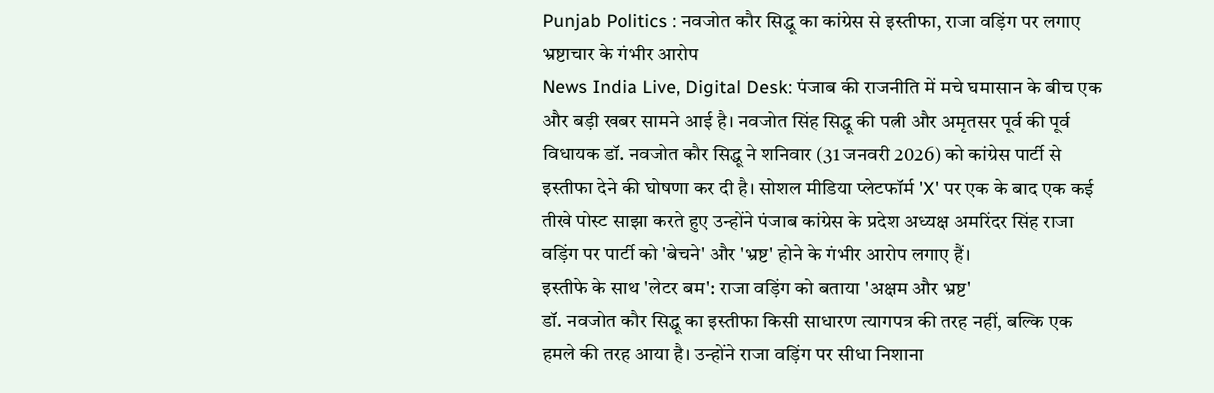Punjab Politics : नवजोत कौर सिद्धू का कांग्रेस से इस्तीफा, राजा वड़िंग पर लगाए भ्रष्टाचार के गंभीर आरोप
News India Live, Digital Desk: पंजाब की राजनीति में मचे घमासान के बीच एक और बड़ी खबर सामने आई है। नवजोत सिंह सिद्धू की पत्नी और अमृतसर पूर्व की पूर्व विधायक डॉ. नवजोत कौर सिद्धू ने शनिवार (31 जनवरी 2026) को कांग्रेस पार्टी से इस्तीफा देने की घोषणा कर दी है। सोशल मीडिया प्लेटफॉर्म 'X' पर एक के बाद एक कई तीखे पोस्ट साझा करते हुए उन्होंने पंजाब कांग्रेस के प्रदेश अध्यक्ष अमरिंदर सिंह राजा वड़िंग पर पार्टी को 'बेचने' और 'भ्रष्ट' होने के गंभीर आरोप लगाए हैं।
इस्तीफे के साथ 'लेटर बम': राजा वड़िंग को बताया 'अक्षम और भ्रष्ट'
डॉ. नवजोत कौर सिद्धू का इस्तीफा किसी साधारण त्यागपत्र की तरह नहीं, बल्कि एक हमले की तरह आया है। उन्होंने राजा वड़िंग पर सीधा निशाना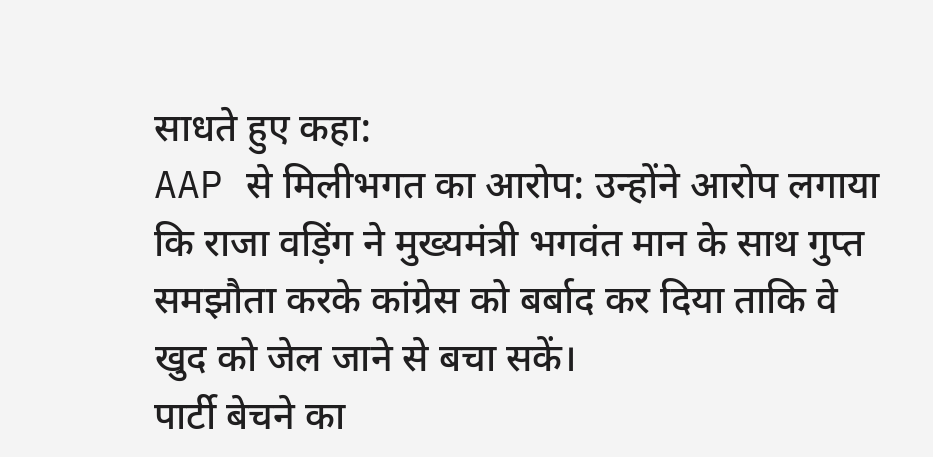साधते हुए कहा:
AAP से मिलीभगत का आरोप: उन्होंने आरोप लगाया कि राजा वड़िंग ने मुख्यमंत्री भगवंत मान के साथ गुप्त समझौता करके कांग्रेस को बर्बाद कर दिया ताकि वे खुद को जेल जाने से बचा सकें।
पार्टी बेचने का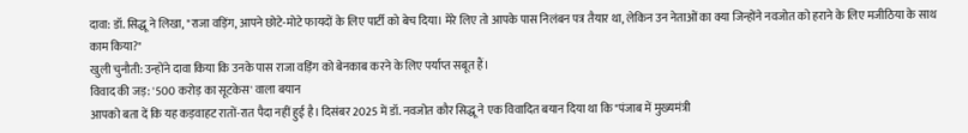दावा: डॉ. सिद्धू ने लिखा, "राजा वड़िंग, आपने छोटे-मोटे फायदों के लिए पार्टी को बेच दिया। मेरे लिए तो आपके पास निलंबन पत्र तैयार था, लेकिन उन नेताओं का क्या जिन्होंने नवजोत को हराने के लिए मजीठिया के साथ काम किया?"
खुली चुनौती: उन्होंने दावा किया कि उनके पास राजा वड़िंग को बेनकाब करने के लिए पर्याप्त सबूत हैं।
विवाद की जड़: '500 करोड़ का सूटकेस' वाला बयान
आपको बता दें कि यह कड़वाहट रातों-रात पैदा नहीं हुई है। दिसंबर 2025 में डॉ. नवजोत कौर सिद्धू ने एक विवादित बयान दिया था कि "पंजाब में मुख्यमंत्री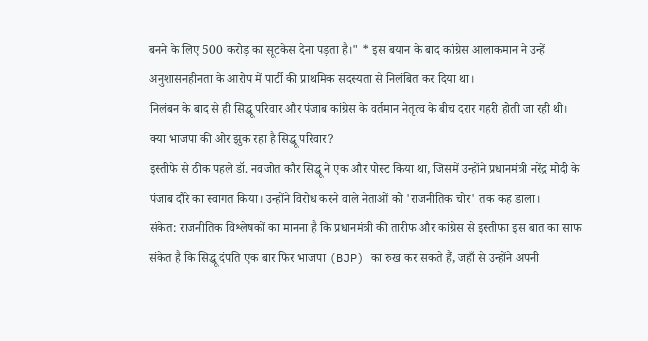बनने के लिए 500 करोड़ का सूटकेस देना पड़ता है।" * इस बयान के बाद कांग्रेस आलाकमान ने उन्हें अनुशासनहीनता के आरोप में पार्टी की प्राथमिक सदस्यता से निलंबित कर दिया था।
निलंबन के बाद से ही सिद्धू परिवार और पंजाब कांग्रेस के वर्तमान नेतृत्व के बीच दरार गहरी होती जा रही थी।
क्या भाजपा की ओर झुक रहा है सिद्धू परिवार?
इस्तीफे से ठीक पहले डॉ. नवजोत कौर सिद्धू ने एक और पोस्ट किया था, जिसमें उन्होंने प्रधानमंत्री नरेंद्र मोदी के पंजाब दौरे का स्वागत किया। उन्होंने विरोध करने वाले नेताओं को 'राजनीतिक चोर' तक कह डाला।
संकेत: राजनीतिक विश्लेषकों का मानना है कि प्रधानमंत्री की तारीफ और कांग्रेस से इस्तीफा इस बात का साफ संकेत है कि सिद्धू दंपति एक बार फिर भाजपा (BJP) का रुख कर सकते हैं, जहाँ से उन्होंने अपनी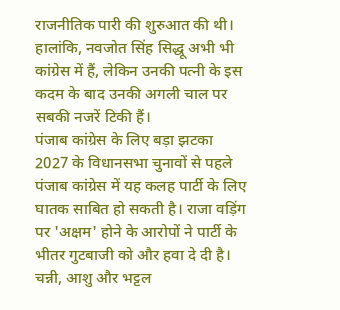राजनीतिक पारी की शुरुआत की थी।
हालांकि, नवजोत सिंह सिद्धू अभी भी कांग्रेस में हैं, लेकिन उनकी पत्नी के इस कदम के बाद उनकी अगली चाल पर सबकी नजरें टिकी हैं।
पंजाब कांग्रेस के लिए बड़ा झटका
2027 के विधानसभा चुनावों से पहले पंजाब कांग्रेस में यह कलह पार्टी के लिए घातक साबित हो सकती है। राजा वड़िंग पर 'अक्षम' होने के आरोपों ने पार्टी के भीतर गुटबाजी को और हवा दे दी है। चन्नी, आशु और भट्टल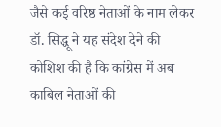जैसे कई वरिष्ठ नेताओं के नाम लेकर डॉ. सिद्धू ने यह संदेश देने की कोशिश की है कि कांग्रेस में अब काबिल नेताओं की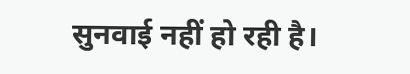सुनवाई नहीं हो रही है।